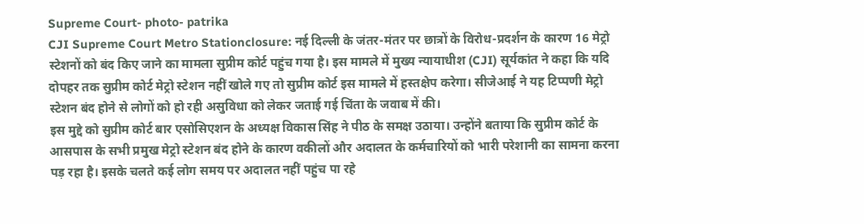Supreme Court- photo- patrika
CJI Supreme Court Metro Stationclosure: नई दिल्ली के जंतर-मंतर पर छात्रों के विरोध-प्रदर्शन के कारण 16 मेट्रो स्टेशनों को बंद किए जाने का मामला सुप्रीम कोर्ट पहुंच गया है। इस मामले में मुख्य न्यायाधीश (CJI) सूर्यकांत ने कहा कि यदि दोपहर तक सुप्रीम कोर्ट मेट्रो स्टेशन नहीं खोले गए तो सुप्रीम कोर्ट इस मामले में हस्तक्षेप करेगा। सीजेआई ने यह टिप्पणी मेट्रो स्टेशन बंद होने से लोगों को हो रही असुविधा को लेकर जताई गई चिंता के जवाब में की।
इस मुद्दे को सुप्रीम कोर्ट बार एसोसिएशन के अध्यक्ष विकास सिंह ने पीठ के समक्ष उठाया। उन्होंने बताया कि सुप्रीम कोर्ट के आसपास के सभी प्रमुख मेट्रो स्टेशन बंद होने के कारण वकीलों और अदालत के कर्मचारियों को भारी परेशानी का सामना करना पड़ रहा है। इसके चलते कई लोग समय पर अदालत नहीं पहुंच पा रहे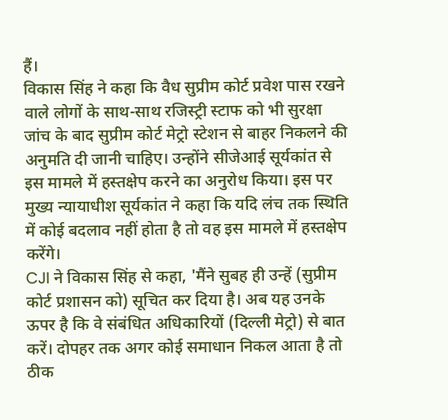हैं।
विकास सिंह ने कहा कि वैध सुप्रीम कोर्ट प्रवेश पास रखने वाले लोगों के साथ-साथ रजिस्ट्री स्टाफ को भी सुरक्षा जांच के बाद सुप्रीम कोर्ट मेट्रो स्टेशन से बाहर निकलने की अनुमति दी जानी चाहिए। उन्होंने सीजेआई सूर्यकांत से इस मामले में हस्तक्षेप करने का अनुरोध किया। इस पर मुख्य न्यायाधीश सूर्यकांत ने कहा कि यदि लंच तक स्थिति में कोई बदलाव नहीं होता है तो वह इस मामले में हस्तक्षेप करेंगे।
CJI ने विकास सिंह से कहा, 'मैंने सुबह ही उन्हें (सुप्रीम कोर्ट प्रशासन को) सूचित कर दिया है। अब यह उनके ऊपर है कि वे संबंधित अधिकारियों (दिल्ली मेट्रो) से बात करें। दोपहर तक अगर कोई समाधान निकल आता है तो ठीक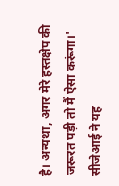है। अन्यथा, अगर मेरे हस्तक्षेप की जरूरत पड़ी तो मैं ऐसा करूंगा।'
सीजेआई ने यह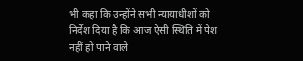भी कहा कि उन्होंने सभी न्यायाधीशों को निर्देश दिया है कि आज ऐसी स्थिति में पेश नहीं हो पाने वाले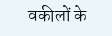वकीलों के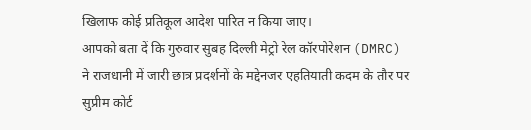खिलाफ कोई प्रतिकूल आदेश पारित न किया जाए।
आपको बता दें कि गुरुवार सुबह दिल्ली मेट्रो रेल कॉरपोरेशन (DMRC) ने राजधानी में जारी छात्र प्रदर्शनों के मद्देनजर एहतियाती कदम के तौर पर सुप्रीम कोर्ट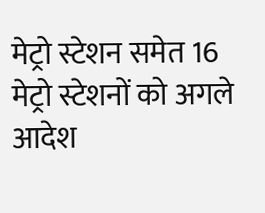मेट्रो स्टेशन समेत 16 मेट्रो स्टेशनों को अगले आदेश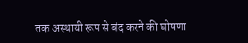तक अस्थायी रूप से बंद करने की घोषणा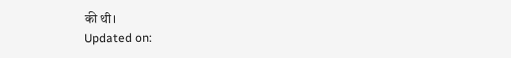की थी।
Updated on: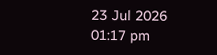23 Jul 2026 01:17 pm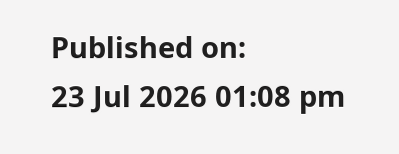Published on:
23 Jul 2026 01:08 pm